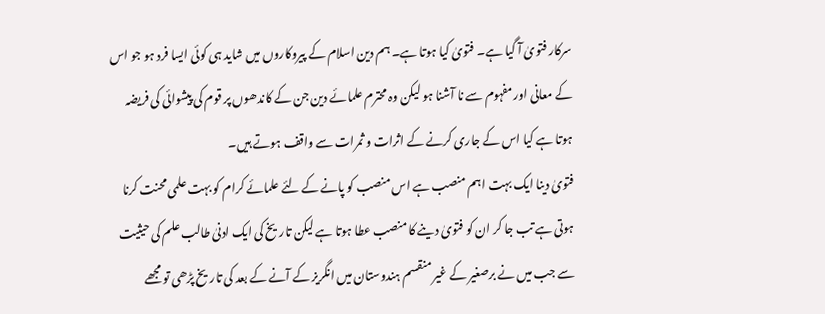سرکار فتویٰ آ گیا ہے۔ فتویٰ کیا ہوتا ہے۔ ہم دین اسلام کے پیروکاروں میں شاید ہی کوئی ایسا فرد ہو جو اس کے معانی اور مفہوم سے نا آشنا ہو لیکن وہ محترم علمائے دین جن کے کاندھوں پر قوم کی پیشوائی کی فریضہ ہوتا ہے کیا اس کے جاری کرنے کے اثرات و ثمرات سے واقف ہوتے ہیں۔
فتویٰ دینا ایک بہت اہم منصب ہے اس منصب کو پانے کے لئے علمائے کرام کو بہت علمی محنت کرنا ہوتی ہے تب جا کر ان کو فتویٰ دینے کا منصب عطا ہوتا ہے لیکن تاریخ کی ایک ادنیٰ طالب علم کی حیثیت سے جب میں نے برصغیر کے غیر منقسم ہندوستان میں انگریز کے آنے کے بعد کی تاریخ پڑھی تو مجھے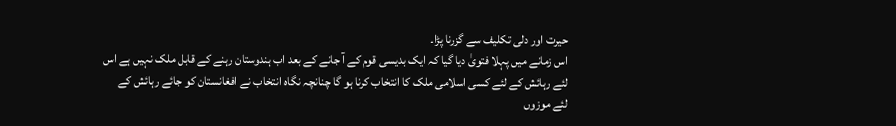حیرت اور دلی تکلیف سے گزرنا پڑا۔
اس زمانے میں پہلا فتویٰ دیا گیا کہ ایک بدیسی قوم کے آ جانے کے بعد اب ہندوستان رہنے کے قابل ملک نہیں ہے اس لئے رہائش کے لئے کسی اسلامی ملک کا انتخاب کرنا ہو گا چنانچہ نگاہ انتخاب نے افغانستان کو جائے رہائش کے لئے موزوں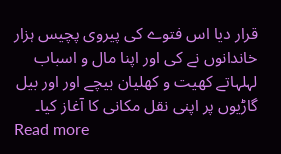قرار دیا اس فتوے کی پیروی پچیس ہزار خاندانوں نے کی اور اپنا مال و اسباب لہلہاتے کھیت و کھلیان بیچے اور اور بیل گاڑیوں پر اپنی نقل مکانی کا آغاز کیا۔
Read more